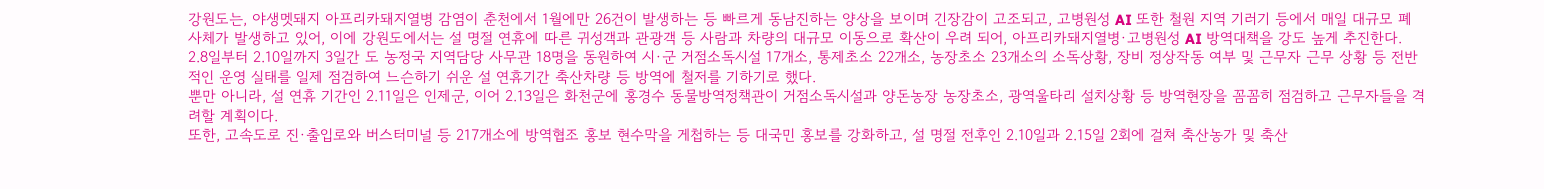강원도는, 야생멧돼지 아프리카돼지열병 감염이 춘천에서 1월에만 26건이 발생하는 등 빠르게 동남진하는 양상을 보이며 긴장감이 고조되고, 고병원성 AI 또한 철원 지역 기러기 등에서 매일 대규모 폐사체가 발생하고 있어, 이에 강원도에서는 설 명절 연휴에 따른 귀성객과 관광객 등 사람과 차량의 대규모 이동으로 확산이 우려 되어, 아프리카돼지열병·고병원성 AI 방역대책을 강도 높게 추진한다.
2.8일부터 2.10일까지 3일간 도 농정국 지역담당 사무관 18명을 동원하여 시·군 거점소독시설 17개소, 통제초소 22개소, 농장초소 23개소의 소독상황, 장비 정상작동 여부 및 근무자 근무 상황 등 전반적인 운영 실태를 일제 점검하여 느슨하기 쉬운 설 연휴기간 축산차량 등 방역에 철저를 기하기로 했다.
뿐만 아니라, 설 연휴 기간인 2.11일은 인제군, 이어 2.13일은 화천군에 홍경수 동물방역정책관이 거점소독시설과 양돈농장 농장초소, 광역울타리 설치상황 등 방역현장을 꼼꼼히 점검하고 근무자들을 격려할 계획이다.
또한, 고속도로 진·출입로와 버스터미널 등 217개소에 방역협조 홍보 현수막을 게첩하는 등 대국민 홍보를 강화하고, 설 명절 전후인 2.10일과 2.15일 2회에 걸쳐 축산농가 및 축산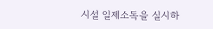시설 일제소독을 실시하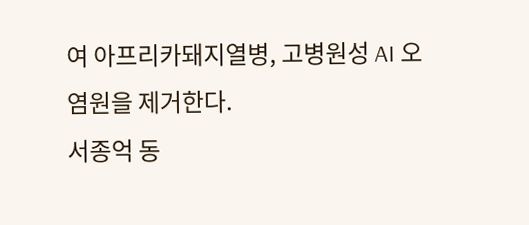여 아프리카돼지열병, 고병원성 AI 오염원을 제거한다.
서종억 동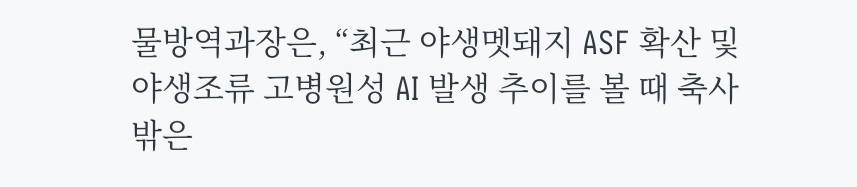물방역과장은, “최근 야생멧돼지 ASF 확산 및 야생조류 고병원성 AI 발생 추이를 볼 때 축사 밖은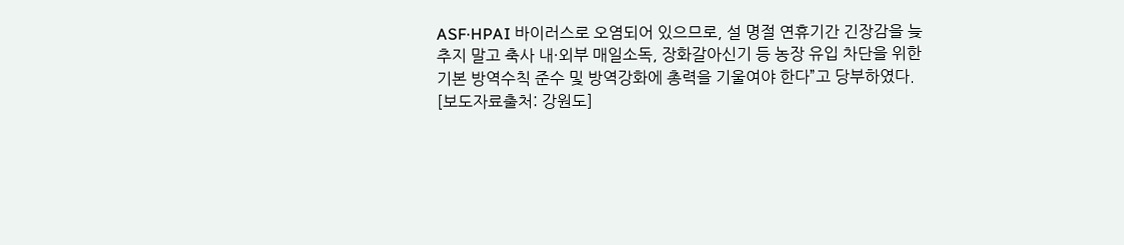ASF·HPAI 바이러스로 오염되어 있으므로, 설 명절 연휴기간 긴장감을 늦추지 말고 축사 내·외부 매일소독, 장화갈아신기 등 농장 유입 차단을 위한 기본 방역수칙 준수 및 방역강화에 총력을 기울여야 한다”고 당부하였다.
[보도자료출처: 강원도]